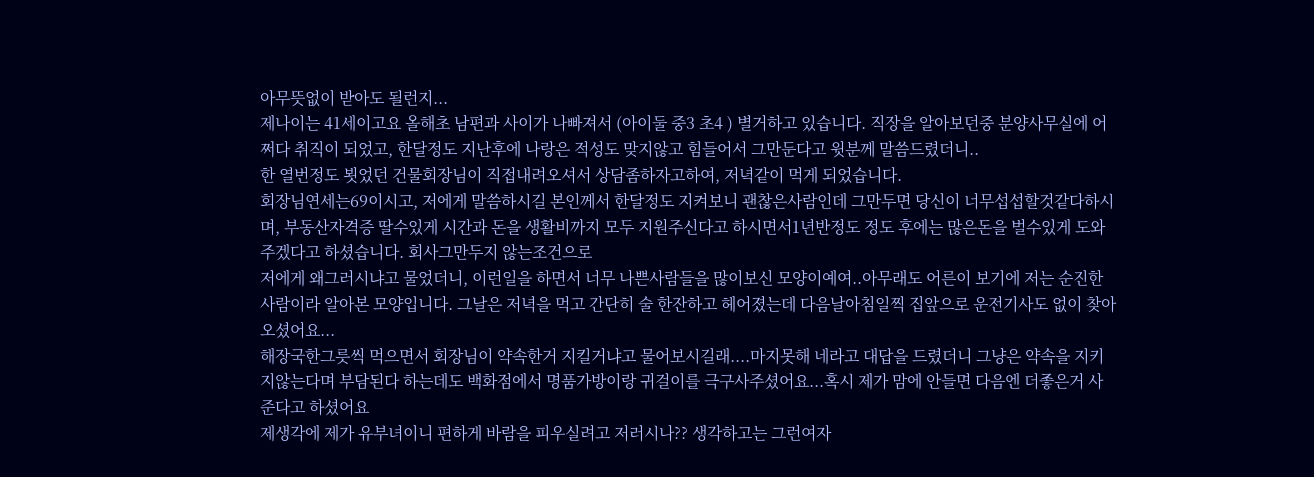아무뜻없이 받아도 될런지...
제나이는 41세이고요 올해초 남편과 사이가 나빠져서 (아이둘 중3 초4 ) 별거하고 있습니다. 직장을 알아보던중 분양사무실에 어쩌다 취직이 되었고, 한달정도 지난후에 나랑은 적성도 맞지않고 힘들어서 그만둔다고 윗분께 말씀드렸더니..
한 열번정도 뵛었던 건물회장님이 직접내려오셔서 상담좀하자고하여, 저녁같이 먹게 되었습니다.
회장님연세는69이시고, 저에게 말씀하시길 본인께서 한달정도 지켜보니 괜찮은사람인데 그만두면 당신이 너무섭섭할것같다하시며, 부동산자격증 딸수있게 시간과 돈을 생활비까지 모두 지원주신다고 하시면서1년반정도 정도 후에는 많은돈을 벌수있게 도와주겠다고 하셨습니다. 회사그만두지 않는조건으로
저에게 왜그러시냐고 물었더니, 이런일을 하면서 너무 나쁜사람들을 많이보신 모양이예여..아무래도 어른이 보기에 저는 순진한사람이라 알아본 모양입니다. 그날은 저녁을 먹고 간단히 술 한잔하고 헤어졌는데 다음날아침일찍 집앞으로 운전기사도 없이 찾아오셨어요...
해장국한그릇씩 먹으면서 회장님이 약속한거 지킬거냐고 물어보시길래....마지못해 네라고 대답을 드렸더니 그냥은 약속을 지키지않는다며 부담된다 하는데도 백화점에서 명품가방이랑 귀걸이를 극구사주셨어요...혹시 제가 맘에 안들면 다음엔 더좋은거 사준다고 하셨어요
제생각에 제가 유부녀이니 편하게 바람을 피우실려고 저러시나?? 생각하고는 그런여자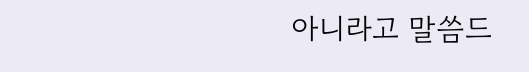아니라고 말씀드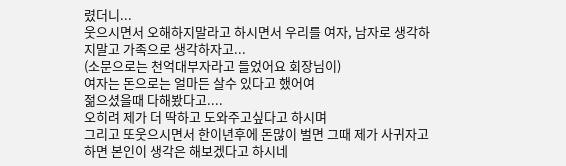렸더니...
웃으시면서 오해하지말라고 하시면서 우리를 여자, 남자로 생각하지말고 가족으로 생각하자고...
(소문으로는 천억대부자라고 들었어요 회장님이)
여자는 돈으로는 얼마든 살수 있다고 했어여
젊으셨을때 다해봤다고....
오히려 제가 더 딱하고 도와주고싶다고 하시며
그리고 또웃으시면서 한이년후에 돈많이 벌면 그때 제가 사귀자고 하면 본인이 생각은 해보겠다고 하시네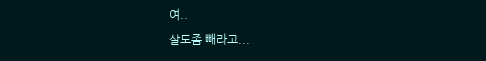여..
살도좀 빼라고...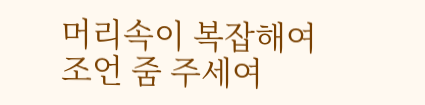머리속이 복잡해여
조언 줌 주세여